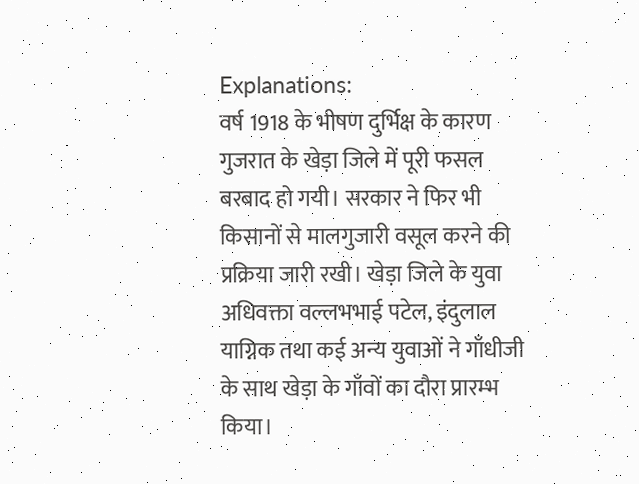Explanations:
वर्ष 1918 के भीषण दुर्भिक्ष के कारण गुजरात के खेड़ा जिले में पूरी फसल बरबाद हो गयी। सरकार ने फिर भी किसानों से मालगुजारी वसूल करने की प्रक्रिया जारी रखी। खेड़ा जिले के युवा अधिवक्ता वल्लभभाई पटेल, इंदुलाल याग्निक तथा कई अन्य युवाओं ने गाँधीजी के साथ खेड़ा के गाँवों का दौरा प्रारम्भ किया।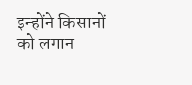इन्होंने किसानों को लगान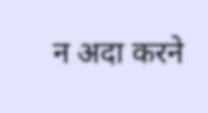न अदा करने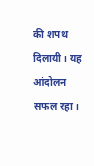की शपथ दिलायी। यह आंदोलन सफल रहा।